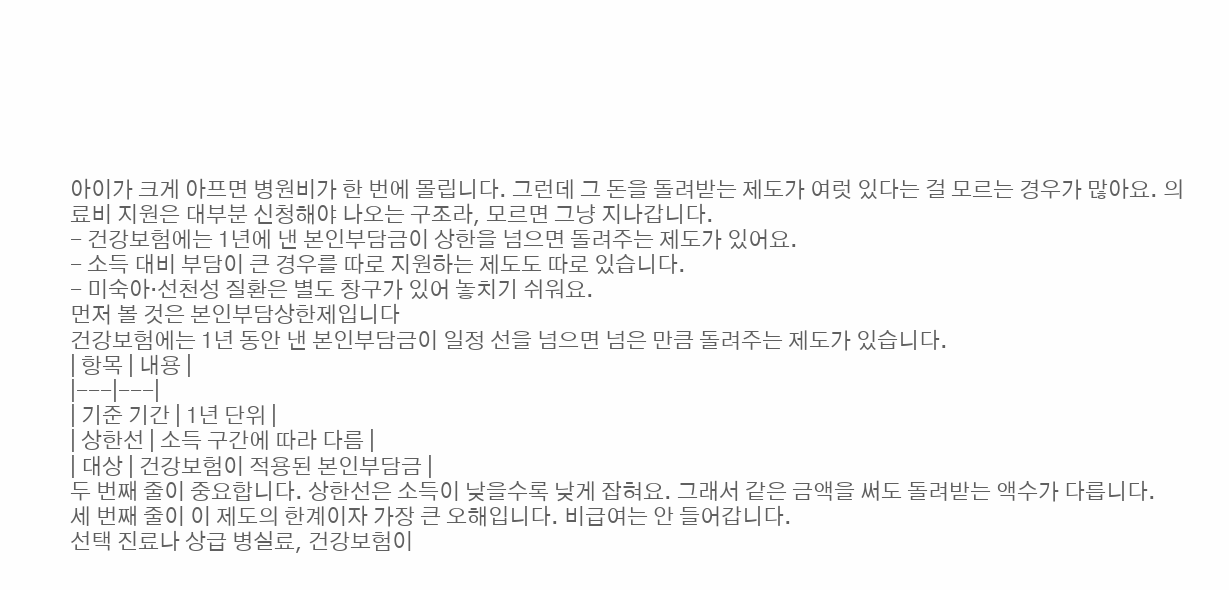아이가 크게 아프면 병원비가 한 번에 몰립니다. 그런데 그 돈을 돌려받는 제도가 여럿 있다는 걸 모르는 경우가 많아요. 의료비 지원은 대부분 신청해야 나오는 구조라, 모르면 그냥 지나갑니다.
- 건강보험에는 1년에 낸 본인부담금이 상한을 넘으면 돌려주는 제도가 있어요.
- 소득 대비 부담이 큰 경우를 따로 지원하는 제도도 따로 있습니다.
- 미숙아·선천성 질환은 별도 창구가 있어 놓치기 쉬워요.
먼저 볼 것은 본인부담상한제입니다
건강보험에는 1년 동안 낸 본인부담금이 일정 선을 넘으면 넘은 만큼 돌려주는 제도가 있습니다.
| 항목 | 내용 |
|---|---|
| 기준 기간 | 1년 단위 |
| 상한선 | 소득 구간에 따라 다름 |
| 대상 | 건강보험이 적용된 본인부담금 |
두 번째 줄이 중요합니다. 상한선은 소득이 낮을수록 낮게 잡혀요. 그래서 같은 금액을 써도 돌려받는 액수가 다릅니다.
세 번째 줄이 이 제도의 한계이자 가장 큰 오해입니다. 비급여는 안 들어갑니다.
선택 진료나 상급 병실료, 건강보험이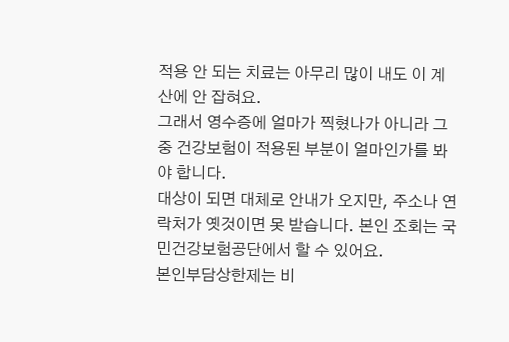적용 안 되는 치료는 아무리 많이 내도 이 계산에 안 잡혀요.
그래서 영수증에 얼마가 찍혔나가 아니라 그중 건강보험이 적용된 부분이 얼마인가를 봐야 합니다.
대상이 되면 대체로 안내가 오지만, 주소나 연락처가 옛것이면 못 받습니다. 본인 조회는 국민건강보험공단에서 할 수 있어요.
본인부담상한제는 비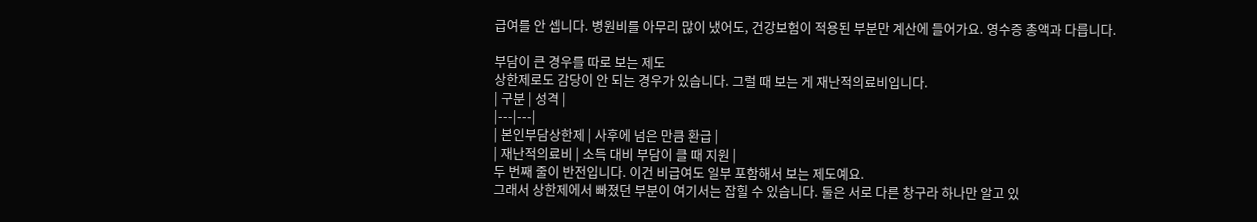급여를 안 셉니다. 병원비를 아무리 많이 냈어도, 건강보험이 적용된 부분만 계산에 들어가요. 영수증 총액과 다릅니다.

부담이 큰 경우를 따로 보는 제도
상한제로도 감당이 안 되는 경우가 있습니다. 그럴 때 보는 게 재난적의료비입니다.
| 구분 | 성격 |
|---|---|
| 본인부담상한제 | 사후에 넘은 만큼 환급 |
| 재난적의료비 | 소득 대비 부담이 클 때 지원 |
두 번째 줄이 반전입니다. 이건 비급여도 일부 포함해서 보는 제도예요.
그래서 상한제에서 빠졌던 부분이 여기서는 잡힐 수 있습니다. 둘은 서로 다른 창구라 하나만 알고 있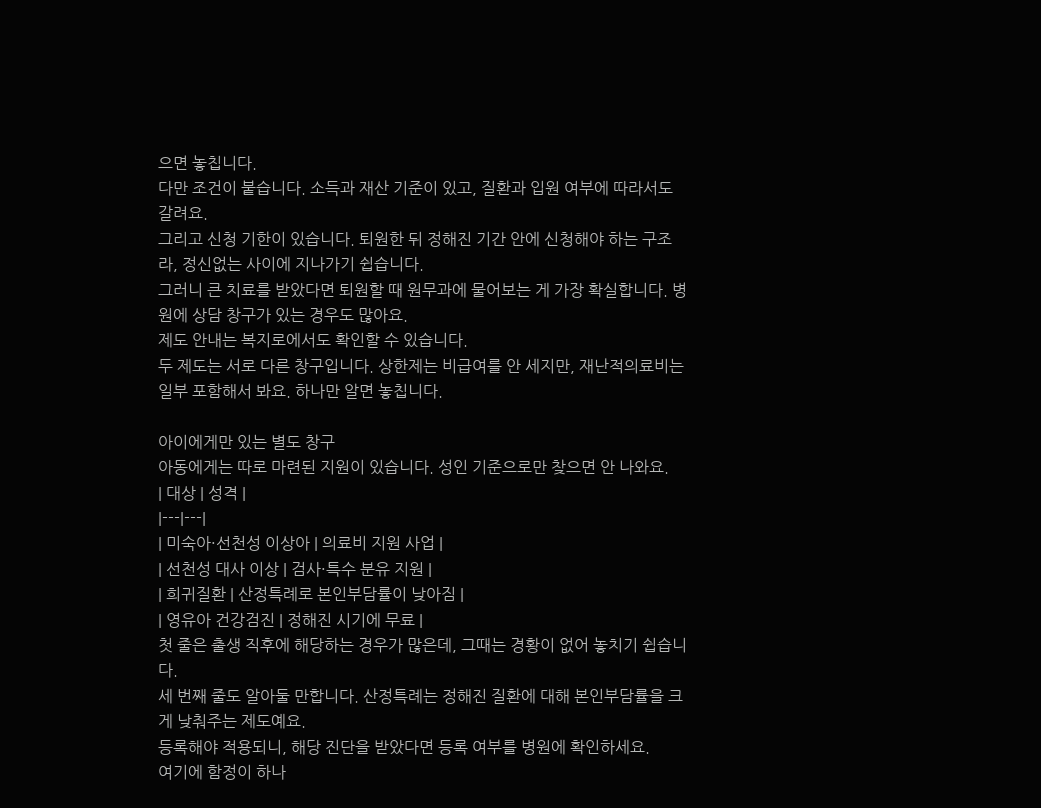으면 놓칩니다.
다만 조건이 붙습니다. 소득과 재산 기준이 있고, 질환과 입원 여부에 따라서도 갈려요.
그리고 신청 기한이 있습니다. 퇴원한 뒤 정해진 기간 안에 신청해야 하는 구조라, 정신없는 사이에 지나가기 쉽습니다.
그러니 큰 치료를 받았다면 퇴원할 때 원무과에 물어보는 게 가장 확실합니다. 병원에 상담 창구가 있는 경우도 많아요.
제도 안내는 복지로에서도 확인할 수 있습니다.
두 제도는 서로 다른 창구입니다. 상한제는 비급여를 안 세지만, 재난적의료비는 일부 포함해서 봐요. 하나만 알면 놓칩니다.

아이에게만 있는 별도 창구
아동에게는 따로 마련된 지원이 있습니다. 성인 기준으로만 찾으면 안 나와요.
| 대상 | 성격 |
|---|---|
| 미숙아·선천성 이상아 | 의료비 지원 사업 |
| 선천성 대사 이상 | 검사·특수 분유 지원 |
| 희귀질환 | 산정특례로 본인부담률이 낮아짐 |
| 영유아 건강검진 | 정해진 시기에 무료 |
첫 줄은 출생 직후에 해당하는 경우가 많은데, 그때는 경황이 없어 놓치기 쉽습니다.
세 번째 줄도 알아둘 만합니다. 산정특례는 정해진 질환에 대해 본인부담률을 크게 낮춰주는 제도예요.
등록해야 적용되니, 해당 진단을 받았다면 등록 여부를 병원에 확인하세요.
여기에 함정이 하나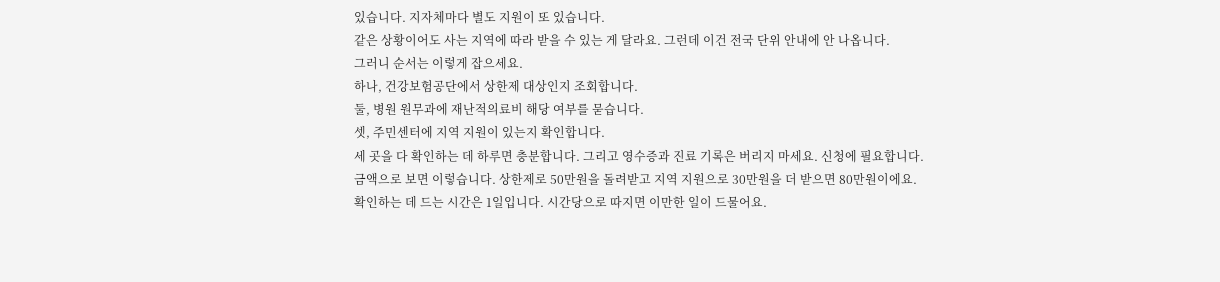있습니다. 지자체마다 별도 지원이 또 있습니다.
같은 상황이어도 사는 지역에 따라 받을 수 있는 게 달라요. 그런데 이건 전국 단위 안내에 안 나옵니다.
그러니 순서는 이렇게 잡으세요.
하나, 건강보험공단에서 상한제 대상인지 조회합니다.
둘, 병원 원무과에 재난적의료비 해당 여부를 묻습니다.
셋, 주민센터에 지역 지원이 있는지 확인합니다.
세 곳을 다 확인하는 데 하루면 충분합니다. 그리고 영수증과 진료 기록은 버리지 마세요. 신청에 필요합니다.
금액으로 보면 이렇습니다. 상한제로 50만원을 돌려받고 지역 지원으로 30만원을 더 받으면 80만원이에요.
확인하는 데 드는 시간은 1일입니다. 시간당으로 따지면 이만한 일이 드물어요.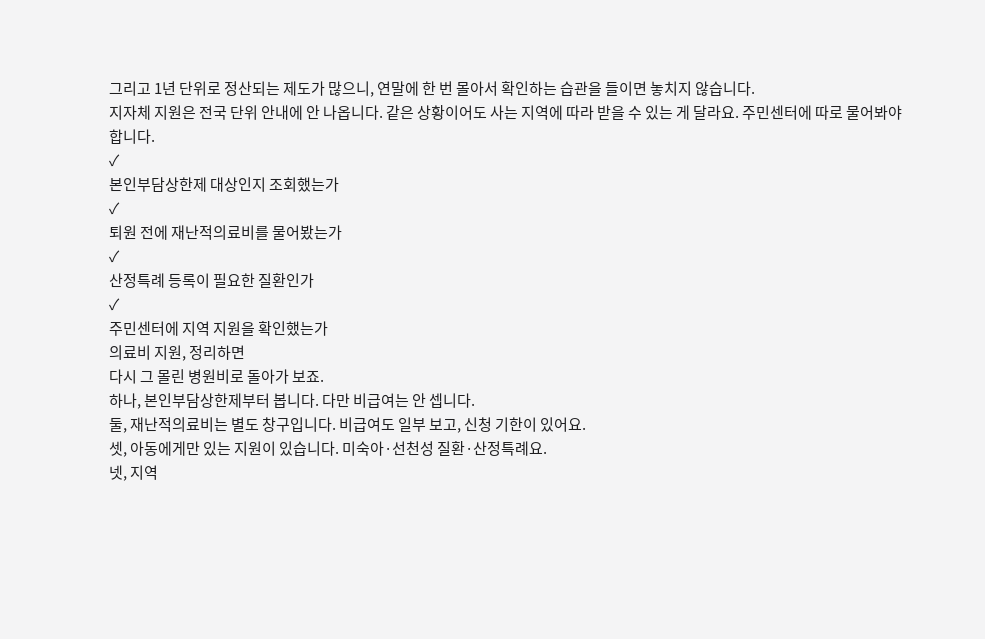그리고 1년 단위로 정산되는 제도가 많으니, 연말에 한 번 몰아서 확인하는 습관을 들이면 놓치지 않습니다.
지자체 지원은 전국 단위 안내에 안 나옵니다. 같은 상황이어도 사는 지역에 따라 받을 수 있는 게 달라요. 주민센터에 따로 물어봐야 합니다.
✓
본인부담상한제 대상인지 조회했는가
✓
퇴원 전에 재난적의료비를 물어봤는가
✓
산정특례 등록이 필요한 질환인가
✓
주민센터에 지역 지원을 확인했는가
의료비 지원, 정리하면
다시 그 몰린 병원비로 돌아가 보죠.
하나, 본인부담상한제부터 봅니다. 다만 비급여는 안 셉니다.
둘, 재난적의료비는 별도 창구입니다. 비급여도 일부 보고, 신청 기한이 있어요.
셋, 아동에게만 있는 지원이 있습니다. 미숙아·선천성 질환·산정특례요.
넷, 지역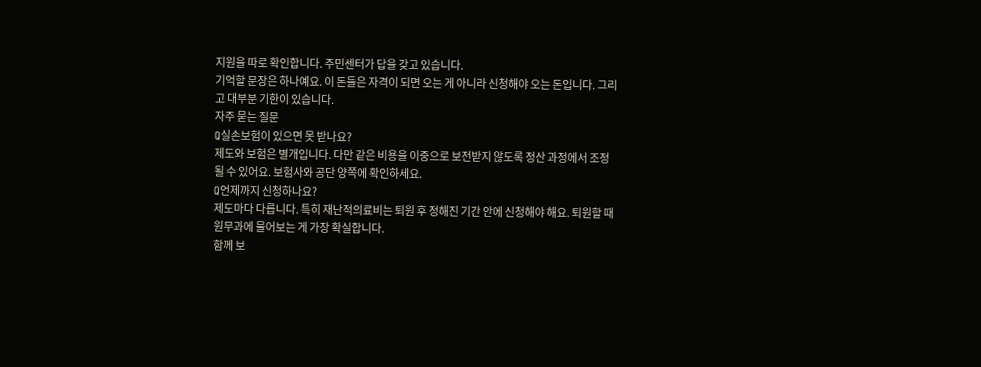지원을 따로 확인합니다. 주민센터가 답을 갖고 있습니다.
기억할 문장은 하나예요. 이 돈들은 자격이 되면 오는 게 아니라 신청해야 오는 돈입니다. 그리고 대부분 기한이 있습니다.
자주 묻는 질문
Q실손보험이 있으면 못 받나요?
제도와 보험은 별개입니다. 다만 같은 비용을 이중으로 보전받지 않도록 정산 과정에서 조정될 수 있어요. 보험사와 공단 양쪽에 확인하세요.
Q언제까지 신청하나요?
제도마다 다릅니다. 특히 재난적의료비는 퇴원 후 정해진 기간 안에 신청해야 해요. 퇴원할 때 원무과에 물어보는 게 가장 확실합니다.
함께 보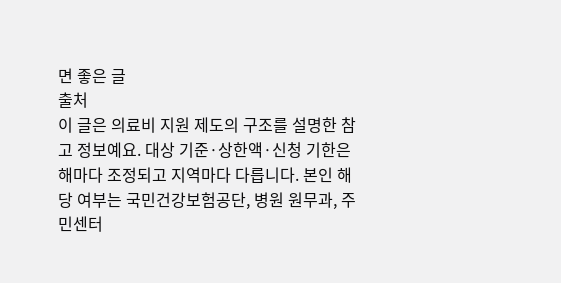면 좋은 글
출처
이 글은 의료비 지원 제도의 구조를 설명한 참고 정보예요. 대상 기준·상한액·신청 기한은 해마다 조정되고 지역마다 다릅니다. 본인 해당 여부는 국민건강보험공단, 병원 원무과, 주민센터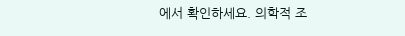에서 확인하세요. 의학적 조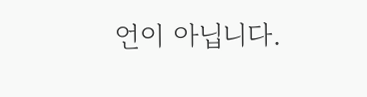언이 아닙니다.